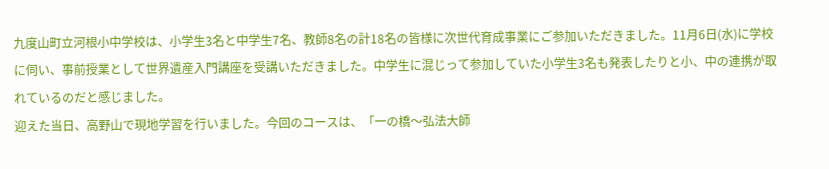九度山町立河根小中学校は、小学生3名と中学生7名、教師8名の計18名の皆様に次世代育成事業にご参加いただきました。11月6日(水)に学校に伺い、事前授業として世界遺産入門講座を受講いただきました。中学生に混じって参加していた小学生3名も発表したりと小、中の連携が取れているのだと感じました。
迎えた当日、高野山で現地学習を行いました。今回のコースは、「一の橋〜弘法大師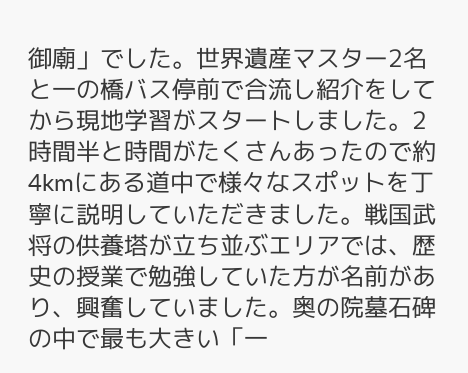御廟」でした。世界遺産マスター2名と一の橋バス停前で合流し紹介をしてから現地学習がスタートしました。2時間半と時間がたくさんあったので約4kmにある道中で様々なスポットを丁寧に説明していただきました。戦国武将の供養塔が立ち並ぶエリアでは、歴史の授業で勉強していた方が名前があり、興奮していました。奥の院墓石碑の中で最も大きい「一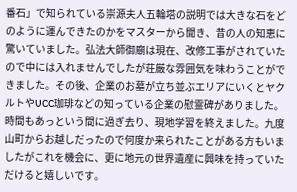番石」で知られている崇源夫人五輪塔の説明では大きな石をどのように運んできたのかをマスターから聞き、昔の人の知恵に驚いていました。弘法大師御廟は現在、改修工事がされていたので中には入れませんでしたが荘厳な雰囲気を味わうことができました。その後、企業のお墓が立ち並ぶエリアにいくとヤクルトやUCC珈琲などの知っている企業の慰霊碑がありました。
時間もあっという間に過ぎ去り、現地学習を終えました。九度山町からお越しだったので何度か来られたことがある方もいましたがこれを機会に、更に地元の世界遺産に興味を持っていただけると嬉しいです。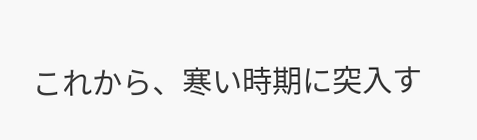これから、寒い時期に突入す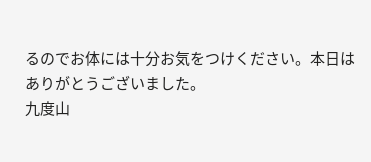るのでお体には十分お気をつけください。本日はありがとうございました。
九度山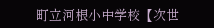町立河根小中学校【次世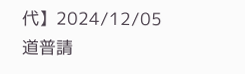代】2024/12/05
道普請